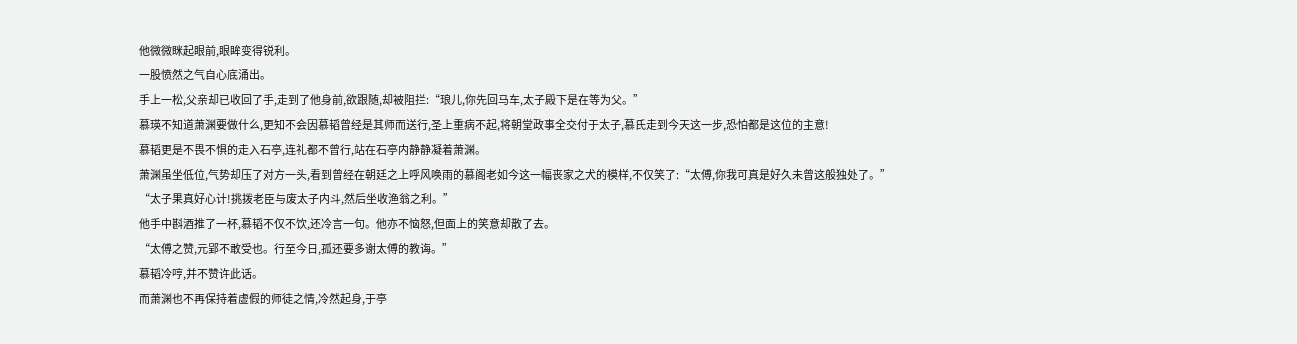他微微眯起眼前,眼眸变得锐利。
一股愤然之气自心底涌出。
手上一松,父亲却已收回了手,走到了他身前,欲跟随,却被阻拦:“琅儿,你先回马车,太子殿下是在等为父。”
慕瑛不知道萧渊要做什么,更知不会因慕韬曾经是其师而送行,圣上重病不起,将朝堂政事全交付于太子,慕氏走到今天这一步,恐怕都是这位的主意!
慕韬更是不畏不惧的走入石亭,连礼都不曾行,站在石亭内静静凝着萧渊。
萧渊虽坐低位,气势却压了对方一头,看到曾经在朝廷之上呼风唤雨的慕阁老如今这一幅丧家之犬的模样,不仅笑了:“太傅,你我可真是好久未曾这般独处了。”
“太子果真好心计!挑拨老臣与废太子内斗,然后坐收渔翁之利。”
他手中斟酒推了一杯,慕韬不仅不饮,还冷言一句。他亦不恼怒,但面上的笑意却散了去。
“太傅之赞,元郢不敢受也。行至今日,孤还要多谢太傅的教诲。”
慕韬冷哼,并不赞许此话。
而萧渊也不再保持着虚假的师徒之情,冷然起身,于亭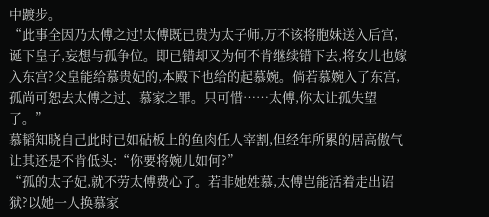中踱步。
“此事全因乃太傅之过!太傅既已贵为太子师,万不该将胞妹送入后宫,诞下皇子,妄想与孤争位。即已错却又为何不肯继续错下去,将女儿也嫁入东宫?父皇能给慕贵妃的,本殿下也给的起慕婉。倘若慕婉入了东宫,孤尚可恕去太傅之过、慕家之罪。只可惜……太傅,你太让孤失望了。”
慕韬知晓自己此时已如砧板上的鱼肉任人宰割,但经年所累的居高傲气让其还是不肯低头:“你要将婉儿如何?”
“孤的太子妃,就不劳太傅费心了。若非她姓慕,太傅岂能活着走出诏狱?以她一人换慕家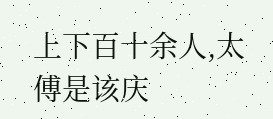上下百十余人,太傅是该庆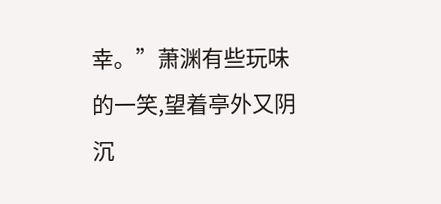幸。”萧渊有些玩味的一笑,望着亭外又阴沉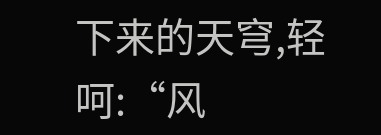下来的天穹,轻呵:“风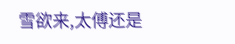雪欲来,太傅还是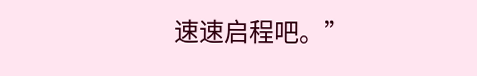速速启程吧。”